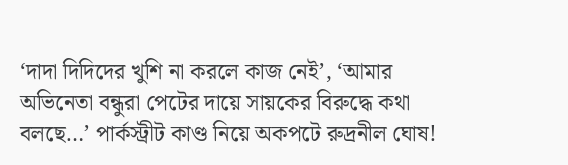‘দাদা দিদিদের খুশি না করলে কাজ নেই’, ‘আমার অভিনেতা বন্ধুরা পেটের দায়ে সায়কের বিরুদ্ধে কথা বলছে…’ পার্কস্ট্রীট কাণ্ড নিয়ে অকপটে রুদ্রনীল ঘোষ!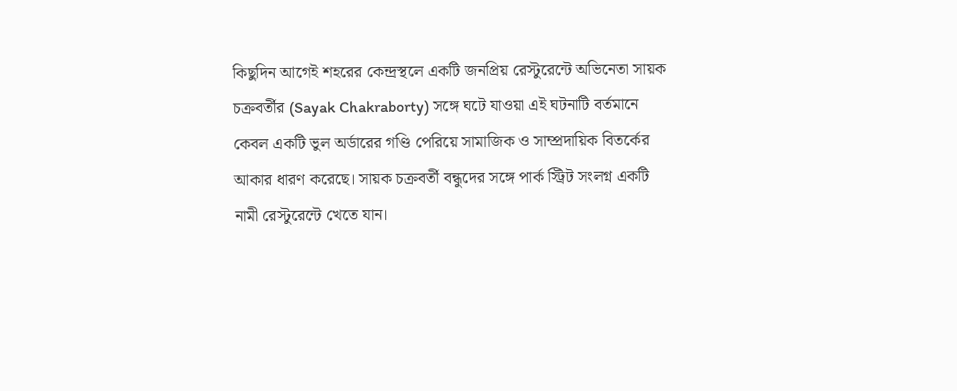কিছুদিন আগেই শহরের কেন্দ্রস্থলে একটি জনপ্রিয় রেস্টুরেন্টে অভিনেতা সায়ক চক্রবর্তীর (Sayak Chakraborty) সঙ্গে ঘটে যাওয়া এই ঘটনাটি বর্তমানে কেবল একটি ভুল অর্ডারের গণ্ডি পেরিয়ে সামাজিক ও সাম্প্রদায়িক বিতর্কের আকার ধারণ করেছে। সায়ক চক্রবর্তী বন্ধুদের সঙ্গে পার্ক স্ট্রিট সংলগ্ন একটি নামী রেস্টুরেন্টে খেতে যান।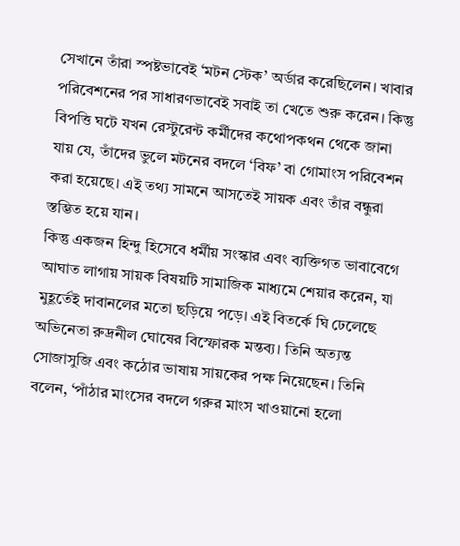সেখানে তাঁরা স্পষ্টভাবেই ‘মটন স্টেক’ অর্ডার করেছিলেন। খাবার পরিবেশনের পর সাধারণভাবেই সবাই তা খেতে শুরু করেন। কিন্তু বিপত্তি ঘটে যখন রেস্টুরেন্ট কর্মীদের কথোপকথন থেকে জানা যায় যে, তাঁদের ভুলে মটনের বদলে ‘বিফ’ বা গোমাংস পরিবেশন করা হয়েছে। এই তথ্য সামনে আসতেই সায়ক এবং তাঁর বন্ধুরা স্তম্ভিত হয়ে যান।
কিন্তু একজন হিন্দু হিসেবে ধর্মীয় সংস্কার এবং ব্যক্তিগত ভাবাবেগে আঘাত লাগায় সায়ক বিষয়টি সামাজিক মাধ্যমে শেয়ার করেন, যা মুহূর্তেই দাবানলের মতো ছড়িয়ে পড়ে। এই বিতর্কে ঘি ঢেলেছে অভিনেতা রুদ্রনীল ঘোষের বিস্ফোরক মন্তব্য। তিনি অত্যন্ত সোজাসুজি এবং কঠোর ভাষায় সায়কের পক্ষ নিয়েছেন। তিনি বলেন, ‘পাঁঠার মাংসের বদলে গরুর মাংস খাওয়ানো হলো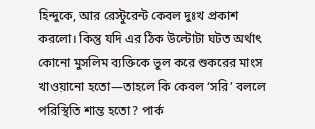হিন্দুকে, আর রেস্টুরেন্ট কেবল দুঃখ প্রকাশ করলো। কিন্তু যদি এর ঠিক উল্টোটা ঘটত অর্থাৎ কোনো মুসলিম ব্যক্তিকে ভুল করে শুকরের মাংস খাওয়ানো হতো—তাহলে কি কেবল ‘সরি’ বললে পরিস্থিতি শান্ত হতো? পার্ক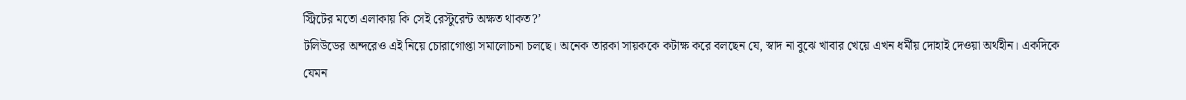স্ট্রিটের মতো এলাকায় কি সেই রেস্টুরেন্ট অক্ষত থাকত?’
টলিউডের অন্দরেও এই নিয়ে চোরাগোপ্তা সমালোচনা চলছে। অনেক তারকা সায়ককে কটাক্ষ করে বলছেন যে, স্বাদ না বুঝে খাবার খেয়ে এখন ধর্মীয় দোহাই দেওয়া অর্থহীন। একদিকে যেমন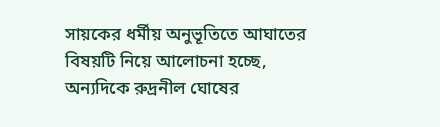সায়কের ধর্মীয় অনুভূতিতে আঘাতের বিষয়টি নিয়ে আলোচনা হচ্ছে, অন্যদিকে রুদ্রনীল ঘোষের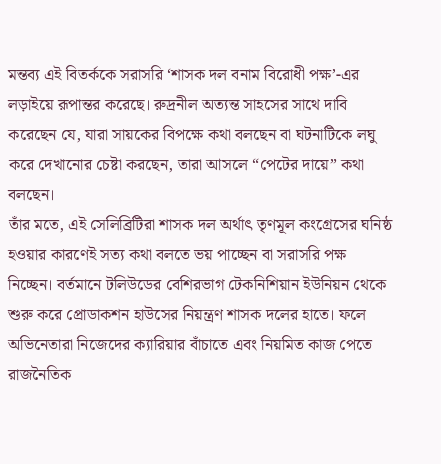মন্তব্য এই বিতর্ককে সরাসরি ‘শাসক দল বনাম বিরোধী পক্ষ’-এর লড়াইয়ে রূপান্তর করেছে। রুদ্রনীল অত্যন্ত সাহসের সাথে দাবি করেছেন যে, যারা সায়কের বিপক্ষে কথা বলছেন বা ঘটনাটিকে লঘু করে দেখানোর চেষ্টা করছেন, তারা আসলে “পেটের দায়ে” কথা বলছেন।
তাঁর মতে, এই সেলিব্রিটিরা শাসক দল অর্থাৎ তৃণমূল কংগ্রেসের ঘনিষ্ঠ হওয়ার কারণেই সত্য কথা বলতে ভয় পাচ্ছেন বা সরাসরি পক্ষ নিচ্ছেন। বর্তমানে টলিউডের বেশিরভাগ টেকনিশিয়ান ইউনিয়ন থেকে শুরু করে প্রোডাকশন হাউসের নিয়ন্ত্রণ শাসক দলের হাতে। ফলে অভিনেতারা নিজেদের ক্যারিয়ার বাঁচাতে এবং নিয়মিত কাজ পেতে রাজনৈতিক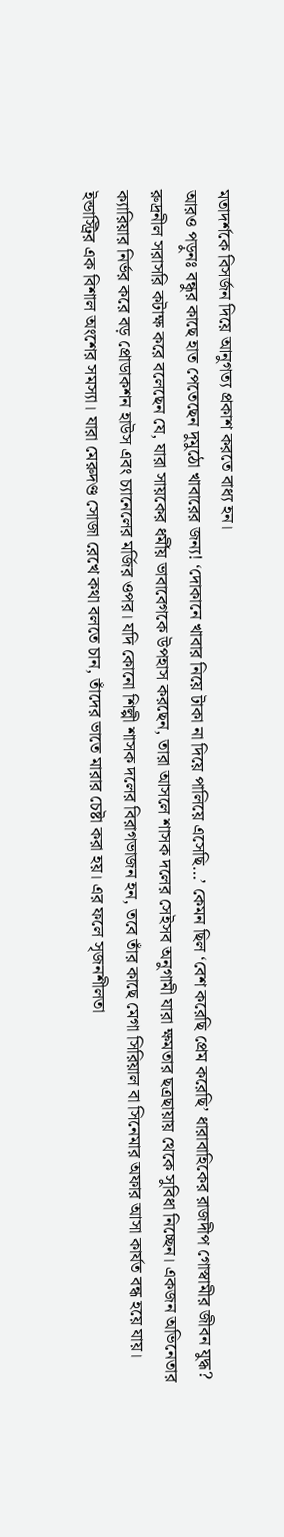মতাদর্শকে বিসর্জন দিয়ে আনুগত্য প্রকাশ করতে বাধ্য হন।
আরও পড়ুনঃ বন্ধুর কাছে হাত পেতেছেন দুমুঠো খাবারের জন্য! ‘দোকানে খাবার নিয়ে টাকা না দিয়ে পালিয়ে এসেছি…’ কেমন ছিল ‘বেশ করেছি প্রেম করেছি’ ধারাবাহিকের রাজদীপ গোস্বামীর জীবন যুদ্ধ?
রুদ্রনীল সরাসরি কটাক্ষ করে বলেছেন যে, যারা সায়কের ধর্মীয় ভাবাবেগকে উপহাস করছেন, তারা আসলে শাসক দলের সেইসব অনুগামী যারা ক্ষমতার ছত্রছায়ায় থেকে সুবিধা নিচ্ছেন। একজন অভিনেতার ক্যারিয়ার নির্ভর করে বড় প্রোডাকশন হাউস এবং চ্যানেলের মর্জির ওপর। যদি কোনো শিল্পী শাসক দলের বিরাগভাজন হন, তবে তাঁর কাছে মেগা সিরিয়াল বা সিনেমার অফার আসা কার্যত বন্ধ হয়ে যায়। ইন্ডাস্ট্রির এক বিশাল অংশের সমস্যা। যারা মেরুদণ্ড সোজা রেখে কথা বলতে চান, তাঁদের ভাতে মারার চেষ্টা করা হয়। এর ফলে সৃজনশীলতা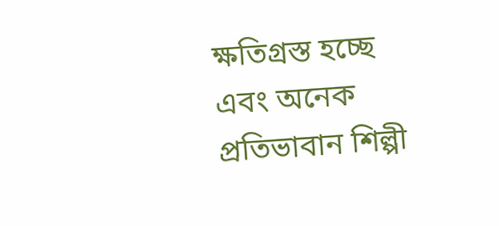ক্ষতিগ্রস্ত হচ্ছে এবং অনেক প্রতিভাবান শিল্পী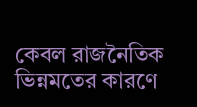কেবল রাজনৈতিক ভিন্নমতের কারণে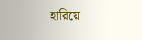হারিয়ে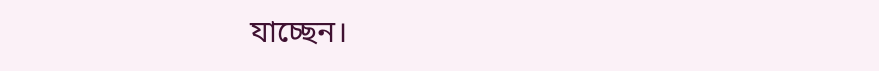যাচ্ছেন।